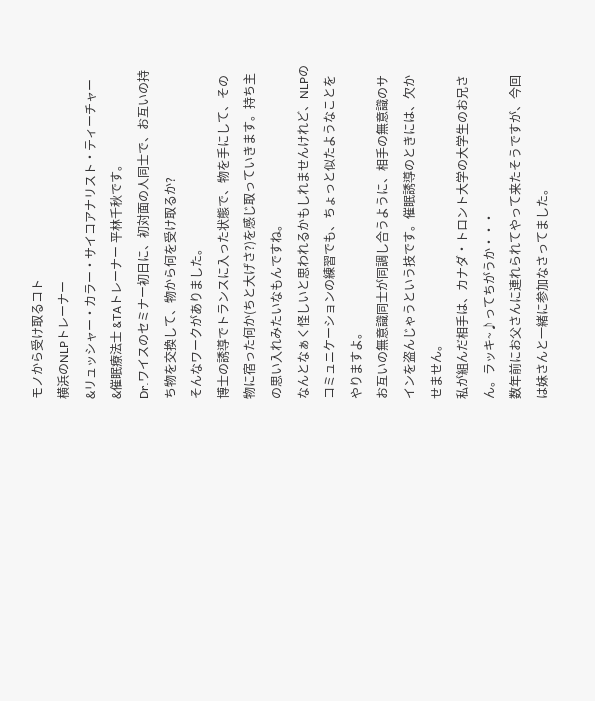モノから受け取るコト
横浜のNLPトレーナー
&リュッシャー・カラー・サイコアナリスト・ティーチャー
&催眠療法士 &TAトレーナー 平林千秋です。
Dr.ワイスのセミナー初日に、初対面の人同士で、お互いの持ち物を交換して、物から何を受け取るか?
そんなワークがありました。
博士の誘導でトランスに入った状態で、物を手にして、その物に宿った何か(ちと大げさ?)を感じ取っていきます。持ち主の思い入れみたいなもんですね。
なんとなぁく怪しいと思われるかもしれませんけれど、NLPのコミュニケーションの練習でも、ちょっと似たようなことをやりますよ。
お互いの無意識同士が同調し合うように、相手の無意識のサインを盗んじゃうという技です。催眠誘導のときには、欠かせません。
私が組んだ相手は、カナダ・トロント大学の大学生のお兄さん。ラッキ~♪ってちがうか・・・
数年前にお父さんに連れられてやって来たそうですが、今回は妹さんと一緒に参加なさってました。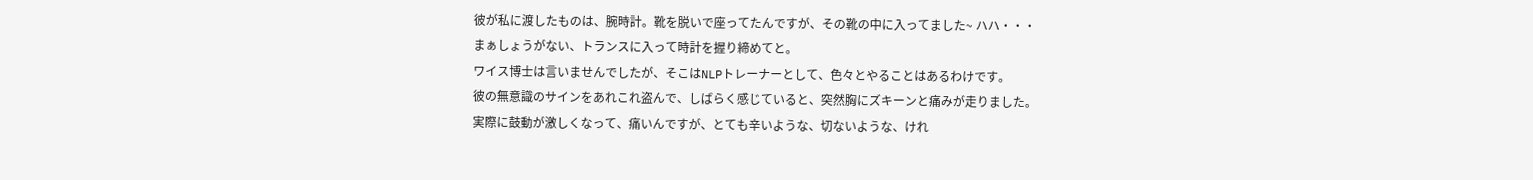彼が私に渡したものは、腕時計。靴を脱いで座ってたんですが、その靴の中に入ってました~ ハハ・・・
まぁしょうがない、トランスに入って時計を握り締めてと。
ワイス博士は言いませんでしたが、そこはNLPトレーナーとして、色々とやることはあるわけです。
彼の無意識のサインをあれこれ盗んで、しばらく感じていると、突然胸にズキーンと痛みが走りました。
実際に鼓動が激しくなって、痛いんですが、とても辛いような、切ないような、けれ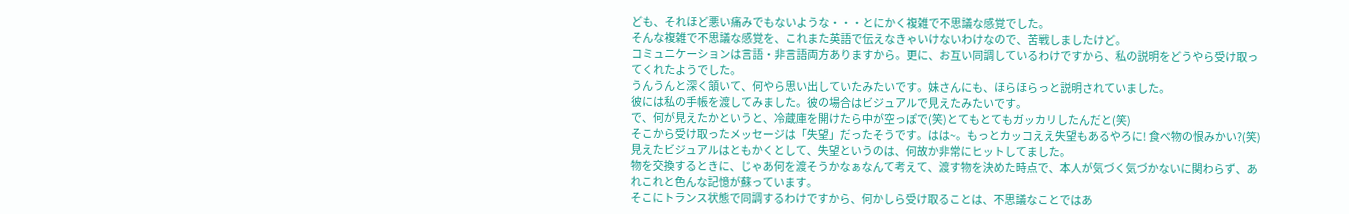ども、それほど悪い痛みでもないような・・・とにかく複雑で不思議な感覚でした。
そんな複雑で不思議な感覚を、これまた英語で伝えなきゃいけないわけなので、苦戦しましたけど。
コミュニケーションは言語・非言語両方ありますから。更に、お互い同調しているわけですから、私の説明をどうやら受け取ってくれたようでした。
うんうんと深く頷いて、何やら思い出していたみたいです。妹さんにも、ほらほらっと説明されていました。
彼には私の手帳を渡してみました。彼の場合はビジュアルで見えたみたいです。
で、何が見えたかというと、冷蔵庫を開けたら中が空っぽで(笑)とてもとてもガッカリしたんだと(笑)
そこから受け取ったメッセージは「失望」だったそうです。はは~。もっとカッコええ失望もあるやろに! 食べ物の恨みかい?(笑)
見えたビジュアルはともかくとして、失望というのは、何故か非常にヒットしてました。
物を交換するときに、じゃあ何を渡そうかなぁなんて考えて、渡す物を決めた時点で、本人が気づく気づかないに関わらず、あれこれと色んな記憶が蘇っています。
そこにトランス状態で同調するわけですから、何かしら受け取ることは、不思議なことではあ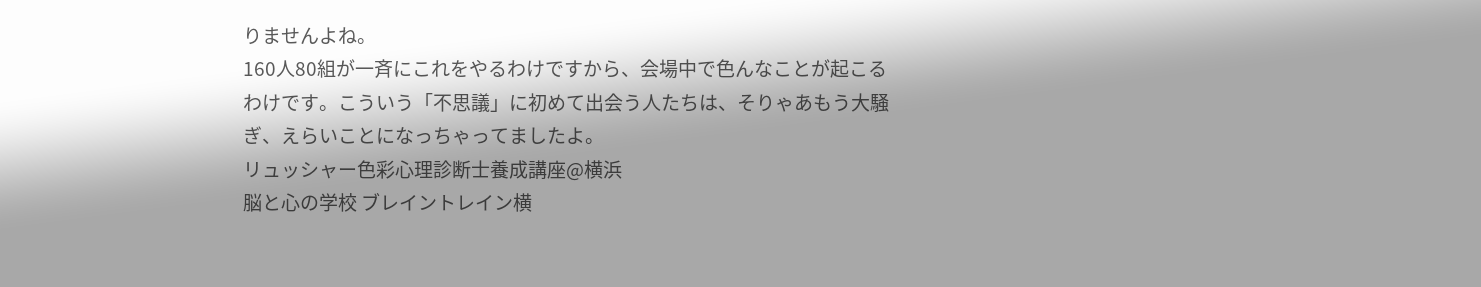りませんよね。
160人80組が一斉にこれをやるわけですから、会場中で色んなことが起こるわけです。こういう「不思議」に初めて出会う人たちは、そりゃあもう大騒ぎ、えらいことになっちゃってましたよ。
リュッシャー色彩心理診断士養成講座@横浜
脳と心の学校 ブレイントレイン横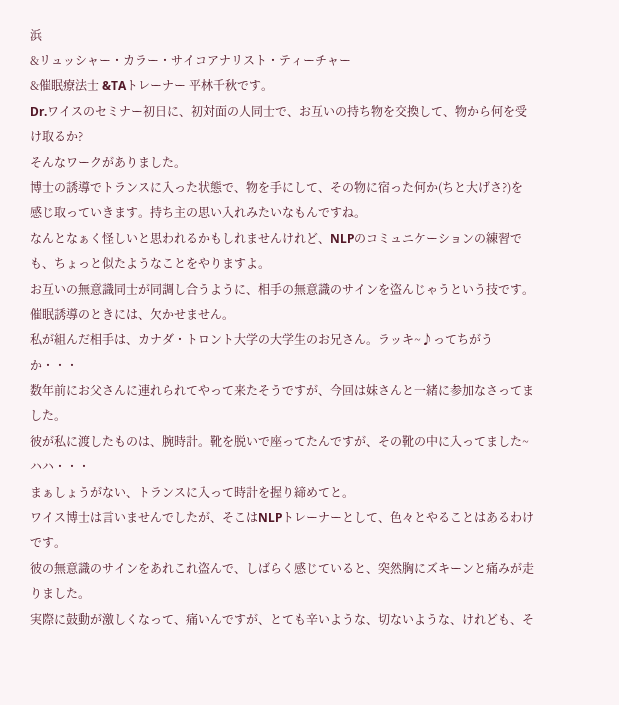浜
&リュッシャー・カラー・サイコアナリスト・ティーチャー
&催眠療法士 &TAトレーナー 平林千秋です。
Dr.ワイスのセミナー初日に、初対面の人同士で、お互いの持ち物を交換して、物から何を受け取るか?
そんなワークがありました。
博士の誘導でトランスに入った状態で、物を手にして、その物に宿った何か(ちと大げさ?)を感じ取っていきます。持ち主の思い入れみたいなもんですね。
なんとなぁく怪しいと思われるかもしれませんけれど、NLPのコミュニケーションの練習でも、ちょっと似たようなことをやりますよ。
お互いの無意識同士が同調し合うように、相手の無意識のサインを盗んじゃうという技です。催眠誘導のときには、欠かせません。
私が組んだ相手は、カナダ・トロント大学の大学生のお兄さん。ラッキ~♪ってちがうか・・・
数年前にお父さんに連れられてやって来たそうですが、今回は妹さんと一緒に参加なさってました。
彼が私に渡したものは、腕時計。靴を脱いで座ってたんですが、その靴の中に入ってました~ ハハ・・・
まぁしょうがない、トランスに入って時計を握り締めてと。
ワイス博士は言いませんでしたが、そこはNLPトレーナーとして、色々とやることはあるわけです。
彼の無意識のサインをあれこれ盗んで、しばらく感じていると、突然胸にズキーンと痛みが走りました。
実際に鼓動が激しくなって、痛いんですが、とても辛いような、切ないような、けれども、そ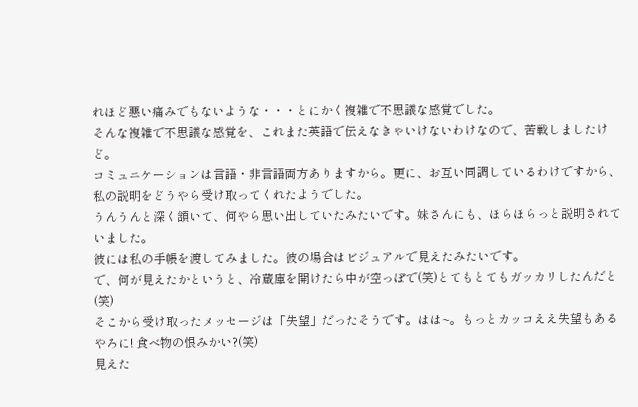れほど悪い痛みでもないような・・・とにかく複雑で不思議な感覚でした。
そんな複雑で不思議な感覚を、これまた英語で伝えなきゃいけないわけなので、苦戦しましたけど。
コミュニケーションは言語・非言語両方ありますから。更に、お互い同調しているわけですから、私の説明をどうやら受け取ってくれたようでした。
うんうんと深く頷いて、何やら思い出していたみたいです。妹さんにも、ほらほらっと説明されていました。
彼には私の手帳を渡してみました。彼の場合はビジュアルで見えたみたいです。
で、何が見えたかというと、冷蔵庫を開けたら中が空っぽで(笑)とてもとてもガッカリしたんだと(笑)
そこから受け取ったメッセージは「失望」だったそうです。はは~。もっとカッコええ失望もあるやろに! 食べ物の恨みかい?(笑)
見えた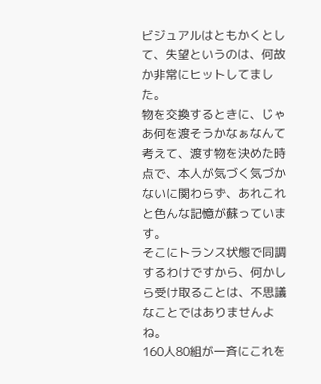ビジュアルはともかくとして、失望というのは、何故か非常にヒットしてました。
物を交換するときに、じゃあ何を渡そうかなぁなんて考えて、渡す物を決めた時点で、本人が気づく気づかないに関わらず、あれこれと色んな記憶が蘇っています。
そこにトランス状態で同調するわけですから、何かしら受け取ることは、不思議なことではありませんよね。
160人80組が一斉にこれを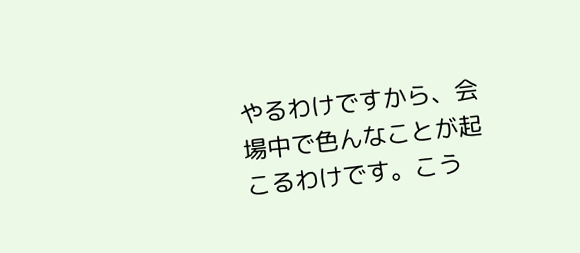やるわけですから、会場中で色んなことが起こるわけです。こう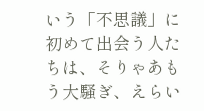いう「不思議」に初めて出会う人たちは、そりゃあもう大騒ぎ、えらい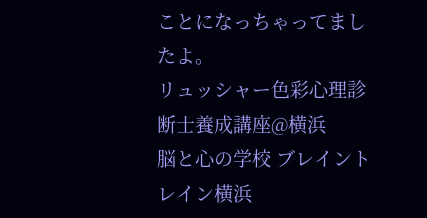ことになっちゃってましたよ。
リュッシャー色彩心理診断士養成講座@横浜
脳と心の学校 ブレイントレイン横浜